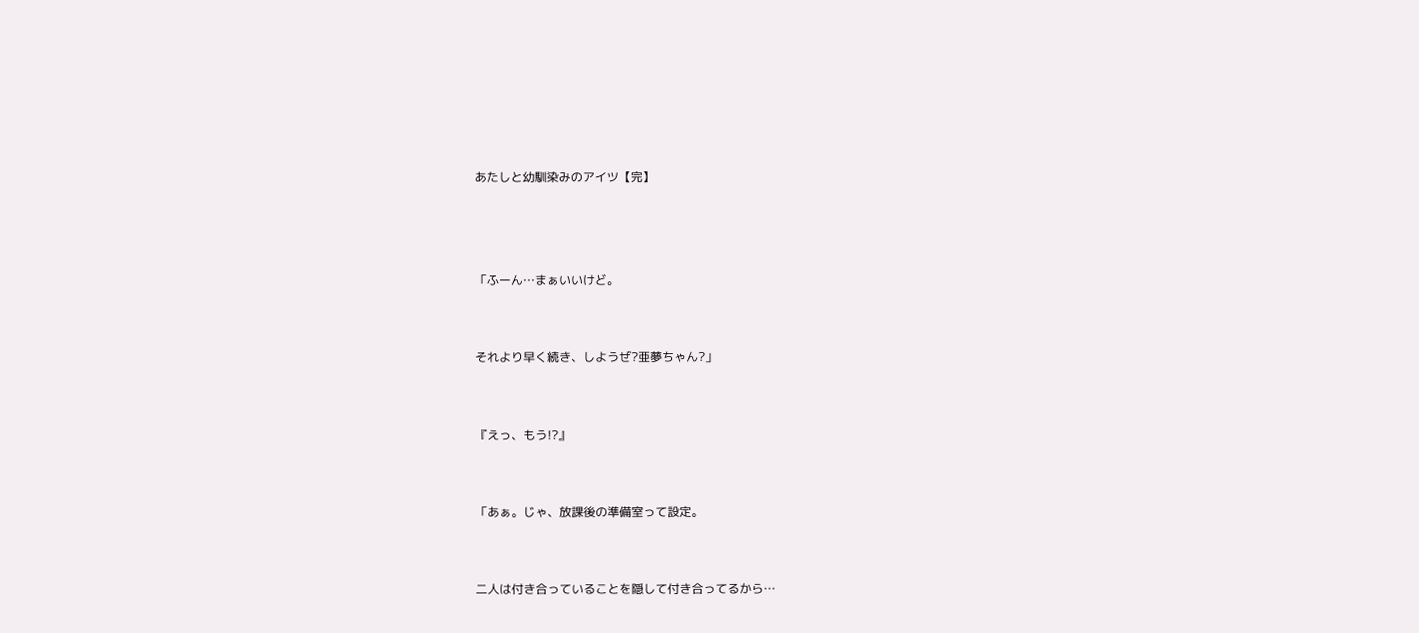あたしと幼馴染みのアイツ【完】



「ふーん…まぁいいけど。


それより早く続き、しようぜ?亜夢ちゃん?」


『えっ、もう!?』


「あぁ。じゃ、放課後の準備室って設定。


二人は付き合っていることを隠して付き合ってるから…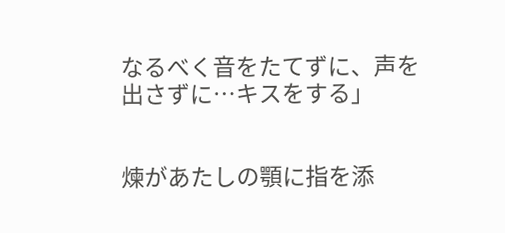なるべく音をたてずに、声を出さずに…キスをする」


煉があたしの顎に指を添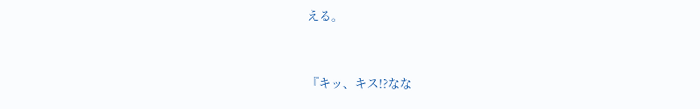える。


『キッ、キス!?なな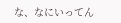な、なにいってん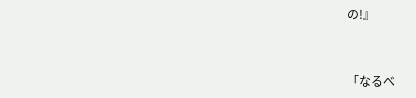の!』


「なるべ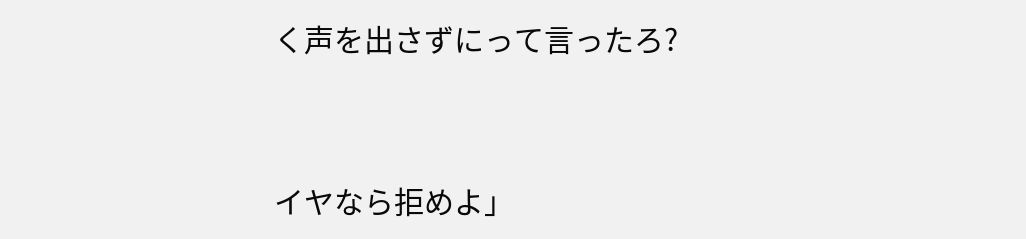く声を出さずにって言ったろ?


イヤなら拒めよ」